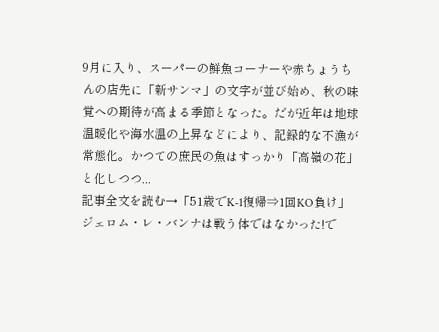9月に入り、スーパーの鮮魚コーナーや赤ちょうちんの店先に「新サンマ」の文字が並び始め、秋の味覚への期待が高まる季節となった。だが近年は地球温暖化や海水温の上昇などにより、記録的な不漁が常態化。かつての庶民の魚はすっかり「高嶺の花」と化しつつ...
記事全文を読む→「51歳でK-1復帰⇒1回KO負け」ジェロム・レ・バンナは戦う体ではなかった!で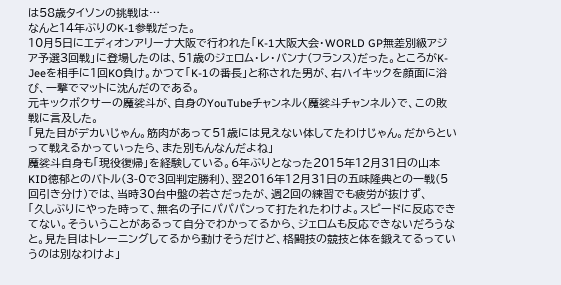は58歳タイソンの挑戦は…
なんと14年ぶりのK-1参戦だった。
10月5日にエディオンアリーナ大阪で行われた「K-1大阪大会・WORLD GP無差別級アジア予選3回戦」に登場したのは、51歳のジェロム・レ・バンナ(フランス)だった。ところがK-Jeeを相手に1回KO負け。かつて「K-1の番長」と称された男が、右ハイキックを顔面に浴び、一撃でマットに沈んだのである。
元キックボクサーの魔娑斗が、自身のYouTubeチャンネル〈魔娑斗チャンネル〉で、この敗戦に言及した。
「見た目がデカいじゃん。筋肉があって51歳には見えない体してたわけじゃん。だからといって戦えるかっていったら、また別もんなんだよね」
魔娑斗自身も「現役復帰」を経験している。6年ぶりとなった2015年12月31日の山本KID徳郁とのバトル(3-0で3回判定勝利)、翌2016年12月31日の五味隆典との一戦(5回引き分け)では、当時30台中盤の若さだったが、週2回の練習でも疲労が抜けず、
「久しぶりにやった時って、無名の子にパパパンって打たれたわけよ。スピードに反応できてない。そういうことがあるって自分でわかってるから、ジェロムも反応できないだろうなと。見た目はトレーニングしてるから動けそうだけど、格闘技の競技と体を鍛えてるっていうのは別なわけよ」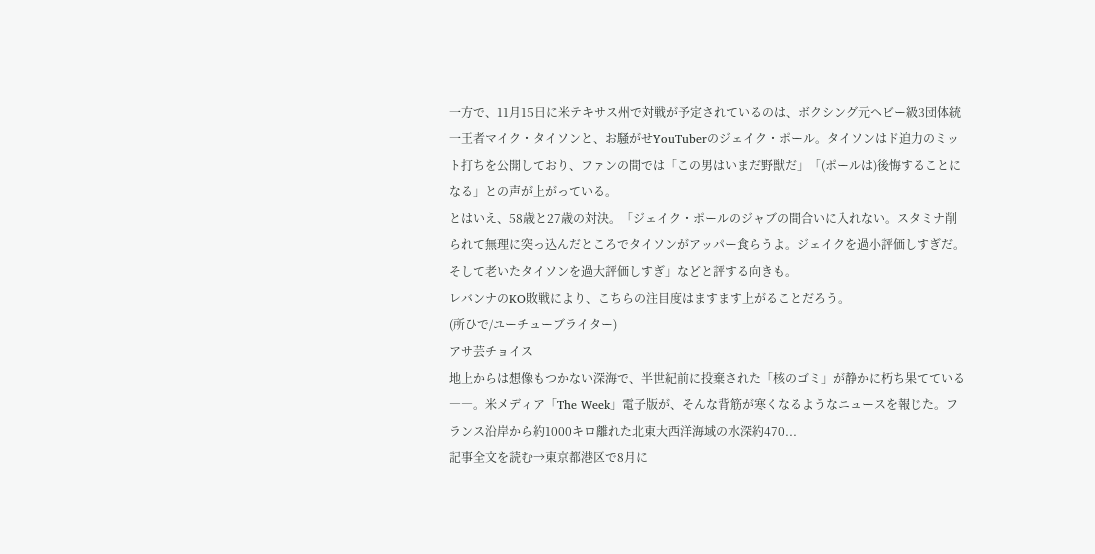一方で、11月15日に米テキサス州で対戦が予定されているのは、ボクシング元ヘビー級3団体統一王者マイク・タイソンと、お騒がせYouTuberのジェイク・ポール。タイソンはド迫力のミット打ちを公開しており、ファンの間では「この男はいまだ野獣だ」「(ポールは)後悔することになる」との声が上がっている。
とはいえ、58歳と27歳の対決。「ジェイク・ポールのジャブの間合いに入れない。スタミナ削られて無理に突っ込んだところでタイソンがアッパー食らうよ。ジェイクを過小評価しすぎだ。そして老いたタイソンを過大評価しすぎ」などと評する向きも。
レバンナのKO敗戦により、こちらの注目度はますます上がることだろう。
(所ひで/ユーチューブライター)
アサ芸チョイス
地上からは想像もつかない深海で、半世紀前に投棄された「核のゴミ」が静かに朽ち果てている――。米メディア「The Week」電子版が、そんな背筋が寒くなるようなニュースを報じた。フランス沿岸から約1000キロ離れた北東大西洋海域の水深約470...
記事全文を読む→東京都港区で8月に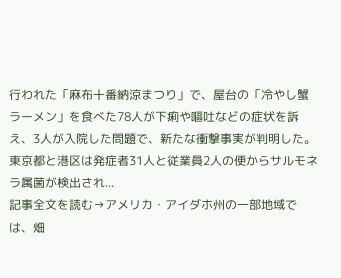行われた「麻布十番納涼まつり」で、屋台の「冷やし蟹ラーメン」を食べた78人が下痢や嘔吐などの症状を訴え、3人が入院した問題で、新たな衝撃事実が判明した。東京都と港区は発症者31人と従業員2人の便からサルモネラ属菌が検出され...
記事全文を読む→アメリカ・アイダホ州の一部地域では、畑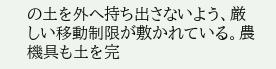の土を外へ持ち出さないよう、厳しい移動制限が敷かれている。農機具も土を完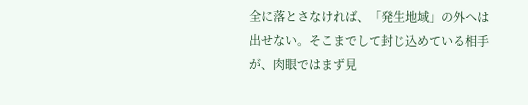全に落とさなければ、「発生地域」の外へは出せない。そこまでして封じ込めている相手が、肉眼ではまず見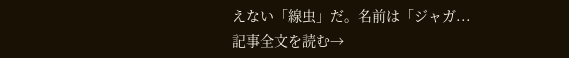えない「線虫」だ。名前は「ジャガ...
記事全文を読む→